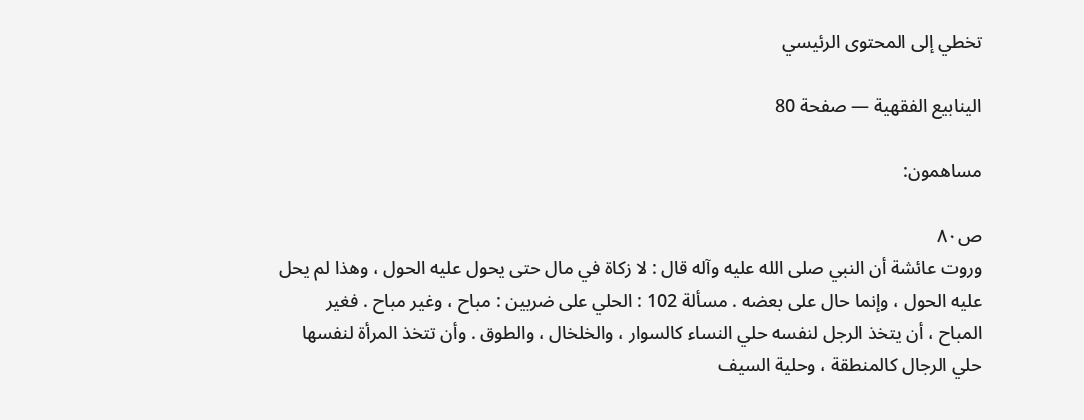تخطي إلى المحتوى الرئيسي

الينابيع الفقهية — صفحة 80

مساهمون:

ص٨٠
وروت عائشة أن النبي صلى الله عليه وآله قال : لا زكاة في مال حتى يحول عليه الحول ، وهذا لم يحل عليه الحول ، وإنما حال على بعضه . مسألة 102 : الحلي على ضربين : مباح ، وغير مباح . فغير المباح ، أن يتخذ الرجل لنفسه حلي النساء كالسوار ، والخلخال ، والطوق . وأن تتخذ المرأة لنفسها حلي الرجال كالمنطقة ، وحلية السيف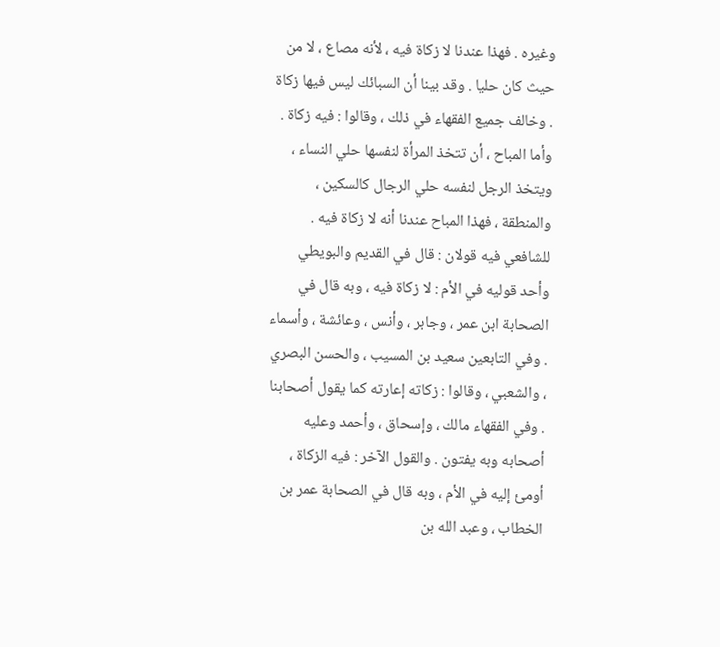وغيره . فهذا عندنا لا زكاة فيه ، لأنه مصاع ، لا من حيث كان حليا . وقد بينا أن السبائك ليس فيها زكاة . وخالف جميع الفقهاء في ذلك ، وقالوا : فيه زكاة . وأما المباح ، أن تتخذ المرأة لنفسها حلي النساء ، ويتخذ الرجل لنفسه حلي الرجال كالسكين ، والمنطقة ، فهذا المباح عندنا أنه لا زكاة فيه . للشافعي فيه قولان : قال في القديم والبويطي وأحد قوليه في الأم : لا زكاة فيه ، وبه قال في الصحابة ابن عمر ، وجابر ، وأنس ، وعائشة ، وأسماء . وفي التابعين سعيد بن المسيب ، والحسن البصري ، والشعبي ، وقالوا : زكاته إعارته كما يقول أصحابنا . وفي الفقهاء مالك ، وإسحاق ، وأحمد وعليه أصحابه وبه يفتون . والقول الآخر : فيه الزكاة ، أومئ إليه في الأم ، وبه قال في الصحابة عمر بن الخطاب ، وعبد الله بن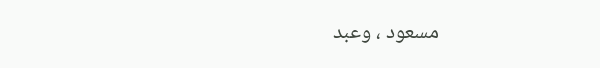مسعود ، وعبد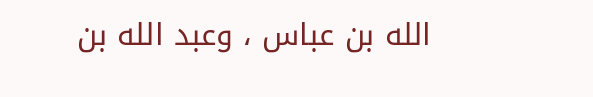الله بن عباس ، وعبد الله بن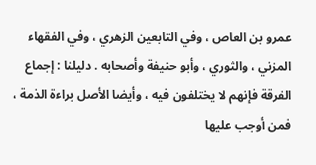عمرو بن العاص ، وفي التابعين الزهري ، وفي الفقهاء المزني ، والثوري ، وأبو حنيفة وأصحابه . دليلنا : إجماع الفرقة فإنهم لا يختلفون فيه ، وأيضا الأصل براءة الذمة ، فمن أوجب عليها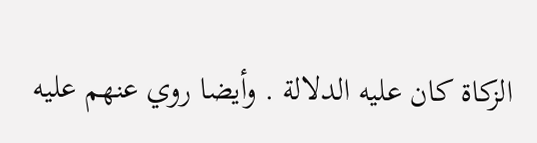الزكاة كان عليه الدلالة . وأيضا روي عنهم عليه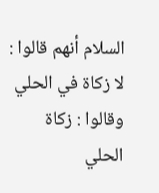السلام أنهم قالوا : لا زكاة في الحلي وقالوا : زكاة الحلي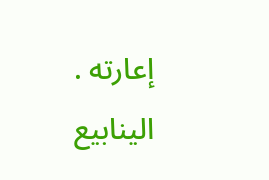إعارته .
الينابيع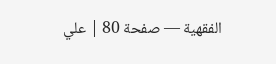الفقهية — صفحة 80 | علي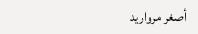أصغر مرواريد